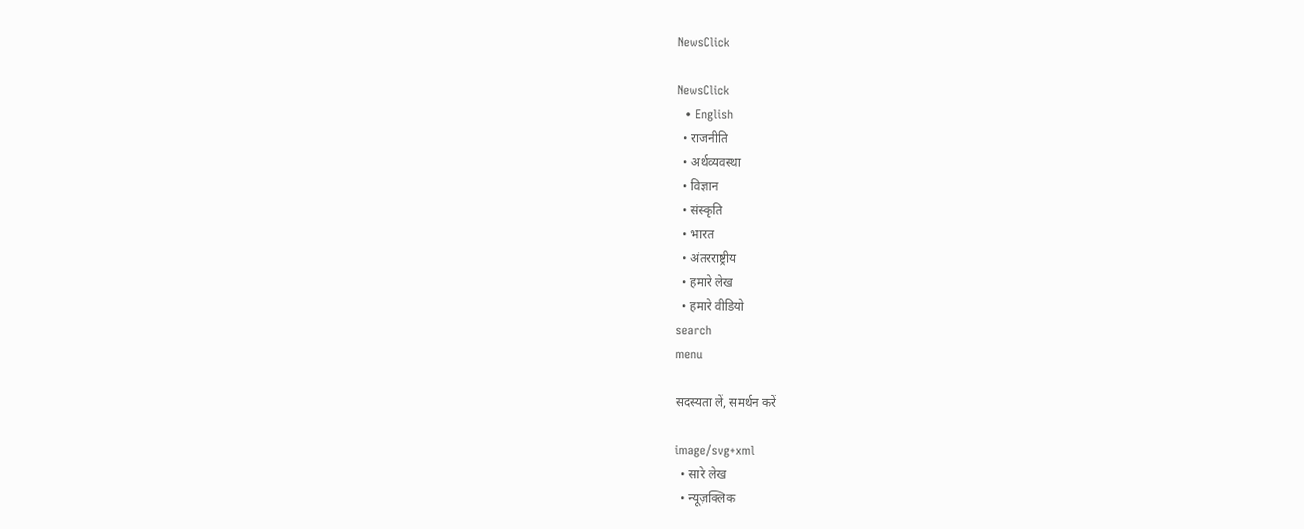NewsClick

NewsClick
  • English
  • राजनीति
  • अर्थव्यवस्था
  • विज्ञान
  • संस्कृति
  • भारत
  • अंतरराष्ट्रीय
  • हमारे लेख
  • हमारे वीडियो
search
menu

सदस्यता लें, समर्थन करें

image/svg+xml
  • सारे लेख
  • न्यूज़क्लिक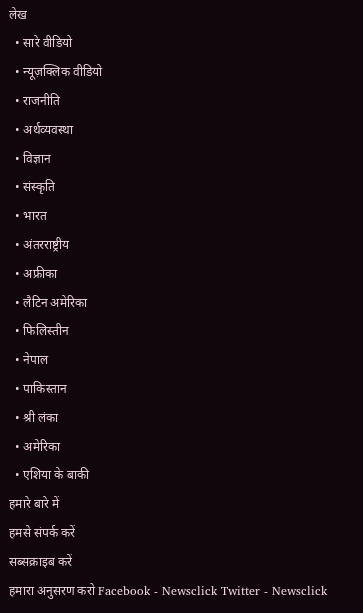लेख
  • सारे वीडियो
  • न्यूज़क्लिक वीडियो
  • राजनीति
  • अर्थव्यवस्था
  • विज्ञान
  • संस्कृति
  • भारत
  • अंतरराष्ट्रीय
  • अफ्रीका
  • लैटिन अमेरिका
  • फिलिस्तीन
  • नेपाल
  • पाकिस्तान
  • श्री लंका
  • अमेरिका
  • एशिया के बाकी
हमारे बारे में
हमसे संपर्क करें
सब्सक्राइब करें
हमारा अनुसरण करो Facebook - Newsclick Twitter - Newsclick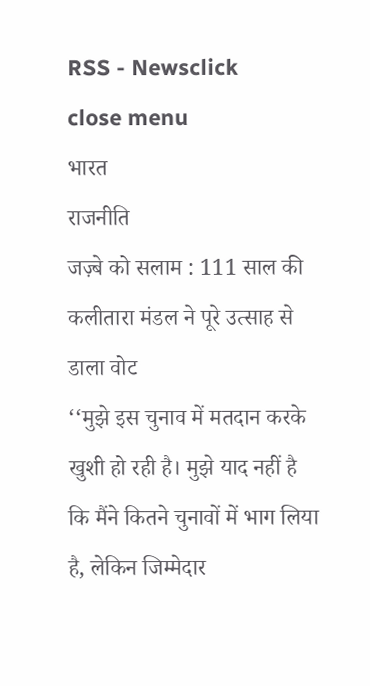RSS - Newsclick
close menu
भारत
राजनीति
जज़्बे को सलाम : 111 साल की कलीतारा मंडल ने पूरे उत्साह से डाला वोट
‘‘मुझे इस चुनाव में मतदान करके खुशी हो रही है। मुझे याद नहीं है कि मैंने कितने चुनावों में भाग लिया है, लेकिन जिम्मेदार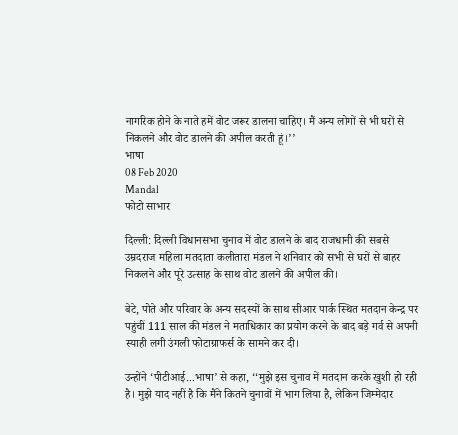नागरिक होने के नाते हमें वोट जरूर डालना चाहिए। मैं अन्य लोगों से भी घरों से निकलने और वोट डालने की अपील करती हूं।’’
भाषा
08 Feb 2020
Mandal
फोटो साभार

दिल्ली: दिल्ली विधानसभा चुनाव में वोट डालने के बाद राजधानी की सबसे उम्रदराज महिला मतदाता कलीतारा मंडल ने शनिवार को सभी से घरों से बाहर निकलने और पूरे उत्साह के साथ वोट डालने की अपील की।

बेटे, पोते और परिवार के अन्य सदस्यों के साथ सीआर पार्क स्थित मतदान केन्द्र पर पहुंचीं 111 साल की मंडल ने मताधिकार का प्रयोग करने के बाद बड़े गर्व से अपनी स्याही लगी उंगली फोटाग्राफर्स के सामने कर दी।

उन्होंने ‘पीटीआई...भाषा’ से कहा, ‘‘मुझे इस चुनाव में मतदान करके खुशी हो रही है। मुझे याद नहीं है कि मैंने कितने चुनावों में भाग लिया है, लेकिन जिम्मेदार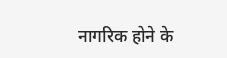नागरिक होने के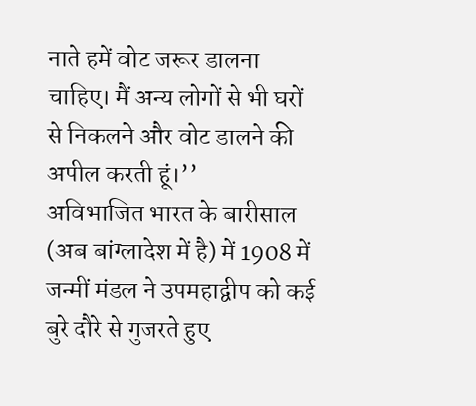नाते हमें वोट जरूर डालना चाहिए। मैं अन्य लोगों से भी घरों से निकलने और वोट डालने की अपील करती हूं।’’
अविभाजित भारत के बारीसाल (अब बांग्लादेश में है) में 1908 में जन्मीं मंडल ने उपमहाद्वीप को कई बुरे दौरे से गुजरते हुए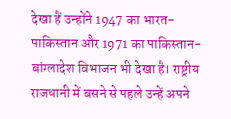देखा हैं उन्होंने 1947 का भारत-पाकिस्तान और 1971 का पाकिस्तान-बांग्लादेश विभाजन भी देखा है। राष्ट्रीय राजधानी में बसने से पहले उन्हें अपने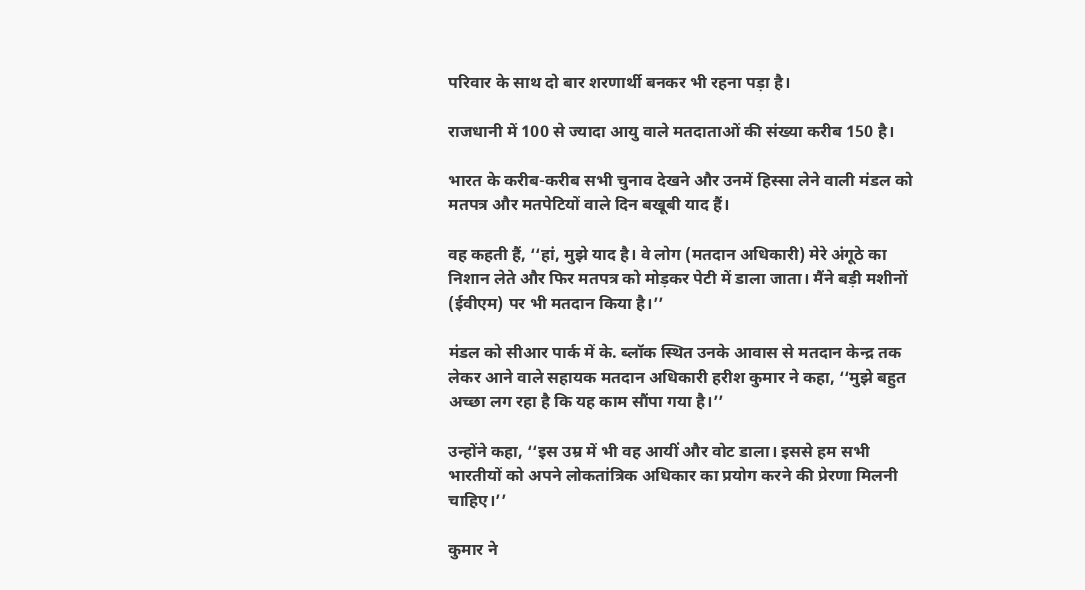परिवार के साथ दो बार शरणार्थी बनकर भी रहना पड़ा है।

राजधानी में 100 से ज्यादा आयु वाले मतदाताओं की संख्या करीब 150 है।

भारत के करीब-करीब सभी चुनाव देखने और उनमें हिस्सा लेने वाली मंडल को मतपत्र और मतपेटियों वाले दिन बखूबी याद हैं।

वह कहती हैं, ‘‘हां, मुझे याद है। वे लोग (मतदान अधिकारी) मेरे अंगूठे का निशान लेते और फिर मतपत्र को मोड़कर पेटी में डाला जाता। मैंने बड़ी मशीनों (ईवीएम) पर भी मतदान किया है।’’

मंडल को सीआर पार्क में के. ब्लॉक स्थित उनके आवास से मतदान केन्द्र तक लेकर आने वाले सहायक मतदान अधिकारी हरीश कुमार ने कहा, ‘‘मुझे बहुत अच्छा लग रहा है कि यह काम सौंपा गया है।’’

उन्होंने कहा, ‘‘इस उम्र में भी वह आयीं और वोट डाला। इससे हम सभी भारतीयों को अपने लोकतांत्रिक अधिकार का प्रयोग करने की प्रेरणा मिलनी चाहिए।’’

कुमार ने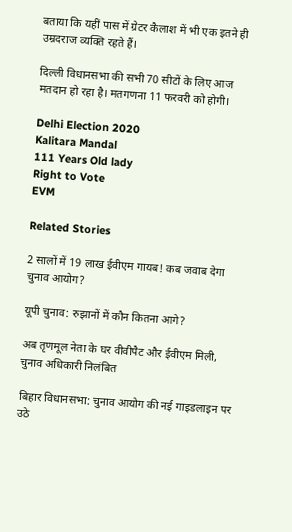बताया कि यहीं पास में ग्रेटर कैलाश में भी एक इतने ही उम्रदराज व्यक्ति रहते हैं।

दिल्ली विधानसभा की सभी 70 सीटों के लिए आज मतदान हो रहा है। मतगणना 11 फरवरी को होगी।

Delhi Election 2020
Kalitara Mandal
111 Years Old lady
Right to Vote
EVM

Related Stories

2 सालों में 19 लाख ईवीएम गायब! कब जवाब देगा चुनाव आयोग?

यूपी चुनाव: रुझानों में कौन कितना आगे?

अब तृणमूल नेता के घर वीवीपैट और ईवीएम मिली, चुनाव अधिकारी निलंबित

बिहार विधानसभा: चुनाव आयोग की नई गाइडलाइन पर उठे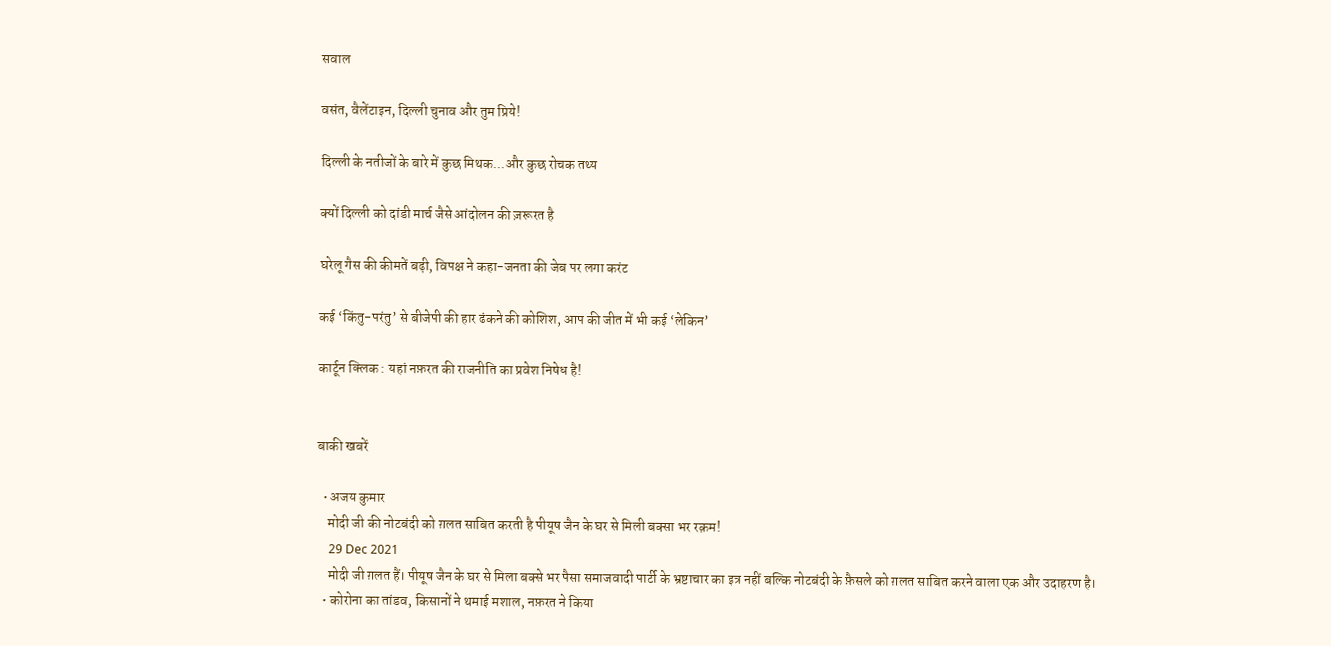सवाल

वसंत, वैलेंटाइन, दिल्ली चुनाव और तुम प्रिये!

दिल्ली के नतीजों के बारे में कुछ मिथक...और कुछ रोचक तथ्य

क्यों दिल्ली को दांडी मार्च जैसे आंदोलन की ज़रूरत है

घरेलू गैस की कीमतें बढ़ी, विपक्ष ने कहा-जनता की जेब पर लगा करंट

कई ‘किंतु-परंतु’ से बीजेपी की हार ढंकने की कोशिश, आप की जीत में भी कई ‘लेकिन’

कार्टून क्लिक : यहां नफ़रत की राजनीति का प्रवेश निषेध है!


बाकी खबरें

  • अजय कुमार
    मोदी जी की नोटबंदी को ग़लत साबित करती है पीयूष जैन के घर से मिली बक्सा भर रक़म!
    29 Dec 2021
    मोदी जी ग़लत हैं। पीयूष जैन के घर से मिला बक्से भर पैसा समाजवादी पार्टी के भ्रष्टाचार का इत्र नहीं बल्कि नोटबंदी के फ़ैसले को ग़लत साबित करने वाला एक और उदाहरण है।
  • कोरोना का तांडव, किसानों ने थमाई मशाल, नफ़रत ने किया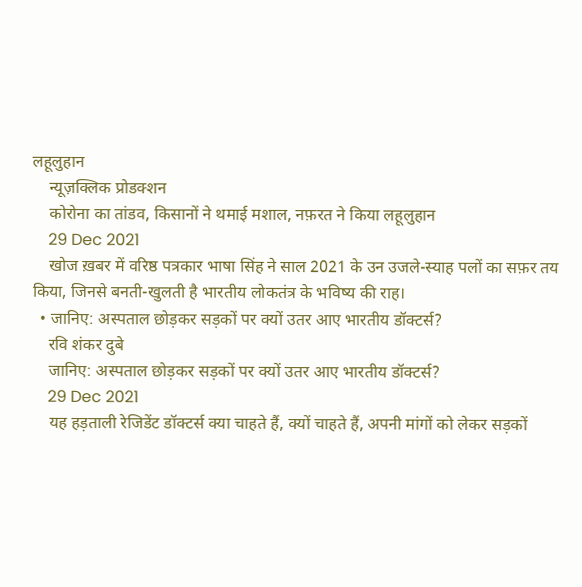लहूलुहान
    न्यूज़क्लिक प्रोडक्शन
    कोरोना का तांडव, किसानों ने थमाई मशाल, नफ़रत ने किया लहूलुहान
    29 Dec 2021
    खोज ख़बर में वरिष्ठ पत्रकार भाषा सिंह ने साल 2021 के उन उजले-स्याह पलों का सफ़र तय किया, जिनसे बनती-खुलती है भारतीय लोकतंत्र के भविष्य की राह।
  • जानिए: अस्पताल छोड़कर सड़कों पर क्यों उतर आए भारतीय डॉक्टर्स?
    रवि शंकर दुबे
    जानिए: अस्पताल छोड़कर सड़कों पर क्यों उतर आए भारतीय डॉक्टर्स?
    29 Dec 2021
    यह हड़ताली रेजिडेंट डॉक्टर्स क्या चाहते हैं, क्यों चाहते हैं, अपनी मांगों को लेकर सड़कों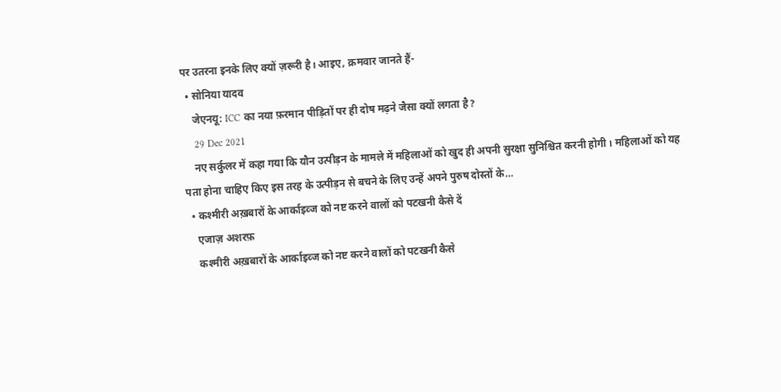पर उतरना इनके लिए क्यों ज़रूरी है। आइए, क्रमवार जानते हैं-
  • सोनिया यादव
    जेएनयू: ICC का नया फ़रमान पीड़ितों पर ही दोष मढ़ने जैसा क्यों लगता है?
    29 Dec 2021
    नए सर्कुलर में कहा गया कि यौन उत्पीड़न के मामले में महिलाओं को खुद ही अपनी सुरक्षा सुनिश्चित करनी होगी। महिलाओं को यह पता होना चाहिए किए इस तरह के उत्पीड़न से बचने के लिए उन्हें अपने पुरुष दोस्तों के…
  • कश्मीरी अख़बारों के आर्काइव्ज को नष्ट करने वालों को पटखनी कैसे दें
    एजाज़ अशरफ़
    कश्मीरी अख़बारों के आर्काइव्ज को नष्ट करने वालों को पटखनी कैसे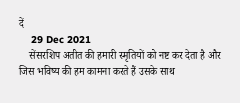दें
    29 Dec 2021
    सेंसरशिप अतीत की हमारी स्मृतियों को नष्ट कर देता है और जिस भविष्य की हम कामना करते हैं उसके साथ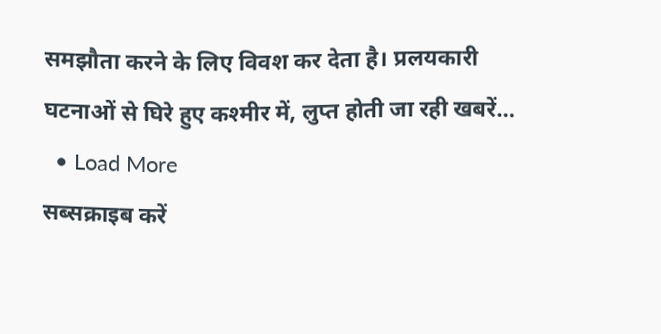समझौता करने के लिए विवश कर देता है। प्रलयकारी घटनाओं से घिरे हुए कश्मीर में, लुप्त होती जा रही खबरें…
  • Load More
सब्सक्राइब करें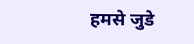हमसे जुडे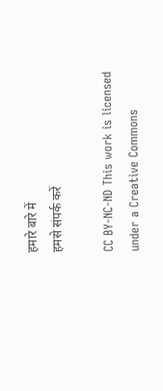हमारे बारे में
हमसे संपर्क करें

CC BY-NC-ND This work is licensed under a Creative Commons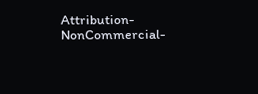Attribution-NonCommercial-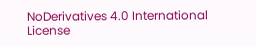NoDerivatives 4.0 International License